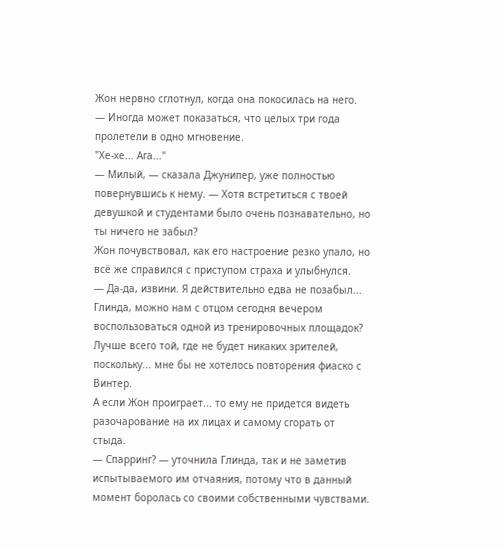Жон нервно сглотнул, когда она покосилась на него.
— Иногда может показаться, что целых три года пролетели в одно мгновение.
"Хе-хе... Ага..."
— Милый, — сказала Джунипер, уже полностью повернувшись к нему. — Хотя встретиться с твоей девушкой и студентами было очень познавательно, но ты ничего не забыл?
Жон почувствовал, как его настроение резко упало, но всё же справился с приступом страха и улыбнулся.
— Да-да, извини. Я действительно едва не позабыл... Глинда, можно нам с отцом сегодня вечером воспользоваться одной из тренировочных площадок? Лучше всего той, где не будет никаких зрителей, поскольку... мне бы не хотелось повторения фиаско с Винтер.
А если Жон проиграет... то ему не придется видеть разочарование на их лицах и самому сгорать от стыда.
— Спарринг? — уточнила Глинда, так и не заметив испытываемого им отчаяния, потому что в данный момент боролась со своими собственными чувствами.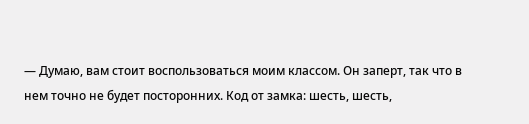— Думаю, вам стоит воспользоваться моим классом. Он заперт, так что в нем точно не будет посторонних. Код от замка: шесть, шесть,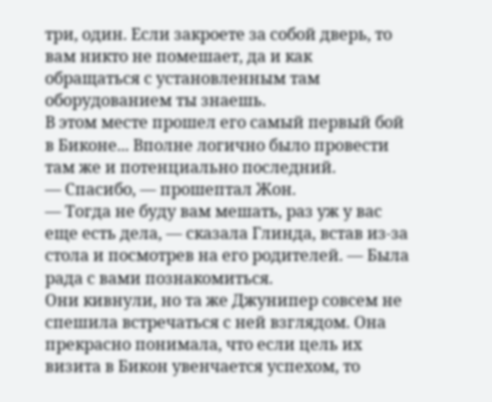три, один. Если закроете за собой дверь, то вам никто не помешает, да и как обращаться с установленным там оборудованием ты знаешь.
В этом месте прошел его самый первый бой в Биконе... Вполне логично было провести там же и потенциально последний.
— Спасибо, — прошептал Жон.
— Тогда не буду вам мешать, раз уж у вас еще есть дела, — сказала Глинда, встав из-за стола и посмотрев на его родителей. — Была рада с вами познакомиться.
Они кивнули, но та же Джунипер совсем не спешила встречаться с ней взглядом. Она прекрасно понимала, что если цель их визита в Бикон увенчается успехом, то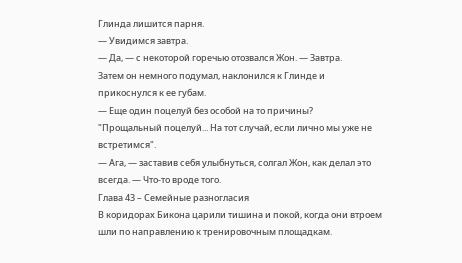Глинда лишится парня.
— Увидимся завтра.
— Да, — с некоторой горечью отозвался Жон. — Завтра.
Затем он немного подумал, наклонился к Глинде и прикоснулся к ее губам.
— Еще один поцелуй без особой на то причины?
"Прощальный поцелуй... На тот случай, если лично мы уже не встретимся".
— Ага, — заставив себя улыбнуться, солгал Жон, как делал это всегда. — Что-то вроде того.
Глава 43 – Семейные разногласия
В коридорах Бикона царили тишина и покой, когда они втроем шли по направлению к тренировочным площадкам.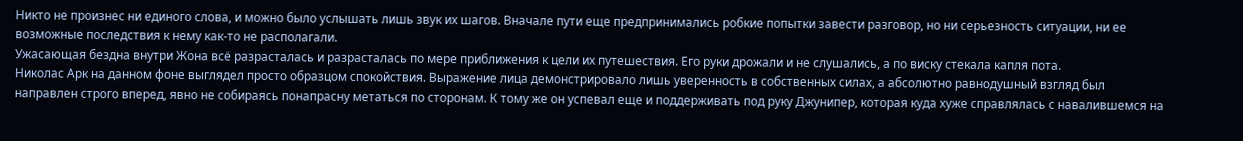Никто не произнес ни единого слова, и можно было услышать лишь звук их шагов. Вначале пути еще предпринимались робкие попытки завести разговор, но ни серьезность ситуации, ни ее возможные последствия к нему как-то не располагали.
Ужасающая бездна внутри Жона всё разрасталась и разрасталась по мере приближения к цели их путешествия. Его руки дрожали и не слушались, а по виску стекала капля пота.
Николас Арк на данном фоне выглядел просто образцом спокойствия. Выражение лица демонстрировало лишь уверенность в собственных силах, а абсолютно равнодушный взгляд был направлен строго вперед, явно не собираясь понапрасну метаться по сторонам. К тому же он успевал еще и поддерживать под руку Джунипер, которая куда хуже справлялась с навалившемся на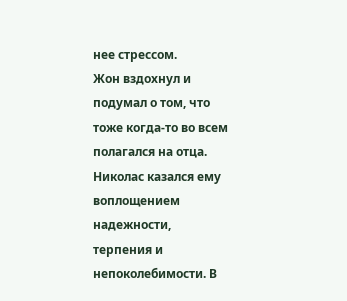нее стрессом.
Жон вздохнул и подумал о том, что тоже когда-то во всем полагался на отца.
Николас казался ему воплощением надежности, терпения и непоколебимости. В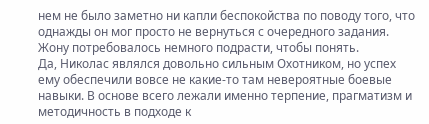нем не было заметно ни капли беспокойства по поводу того, что однажды он мог просто не вернуться с очередного задания.
Жону потребовалось немного подрасти, чтобы понять.
Да, Николас являлся довольно сильным Охотником, но успех ему обеспечили вовсе не какие-то там невероятные боевые навыки. В основе всего лежали именно терпение, прагматизм и методичность в подходе к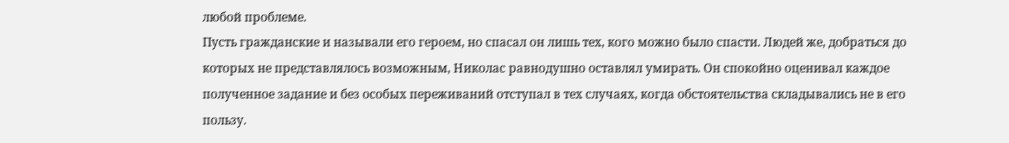любой проблеме.
Пусть гражданские и называли его героем, но спасал он лишь тех, кого можно было спасти. Людей же, добраться до которых не представлялось возможным, Николас равнодушно оставлял умирать. Он спокойно оценивал каждое полученное задание и без особых переживаний отступал в тех случаях, когда обстоятельства складывались не в его пользу.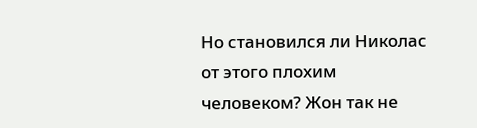Но становился ли Николас от этого плохим человеком? Жон так не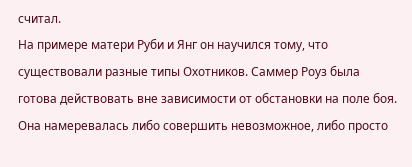считал.
На примере матери Руби и Янг он научился тому, что существовали разные типы Охотников. Саммер Роуз была готова действовать вне зависимости от обстановки на поле боя. Она намеревалась либо совершить невозможное, либо просто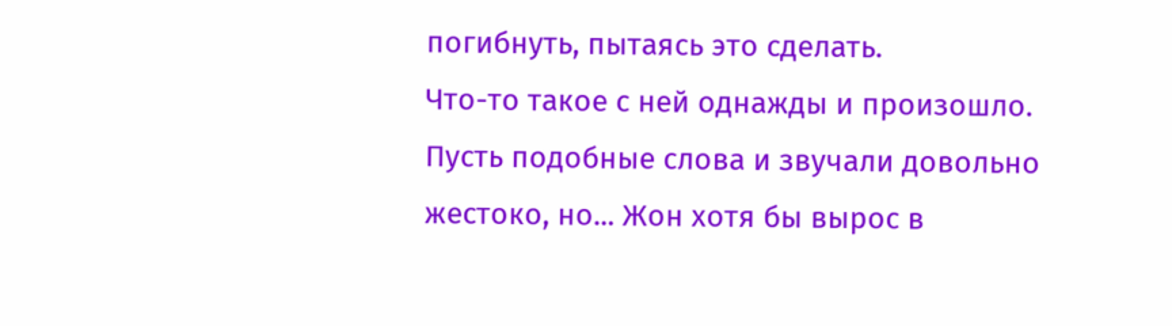погибнуть, пытаясь это сделать.
Что-то такое с ней однажды и произошло.
Пусть подобные слова и звучали довольно жестоко, но... Жон хотя бы вырос в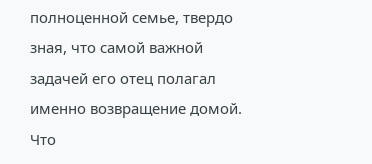полноценной семье, твердо зная, что самой важной задачей его отец полагал именно возвращение домой. Что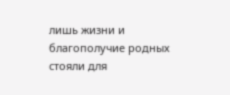лишь жизни и благополучие родных стояли для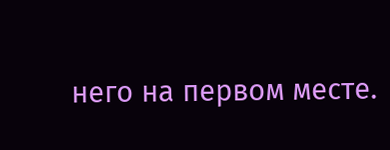него на первом месте.